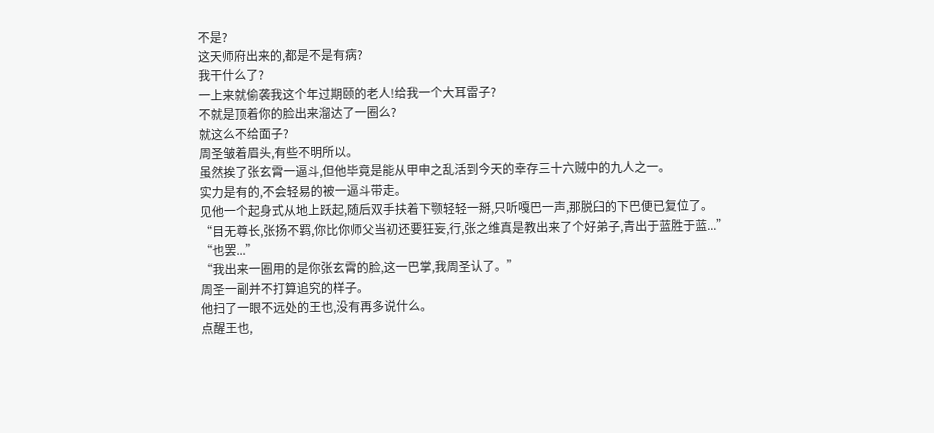不是?
这天师府出来的,都是不是有病?
我干什么了?
一上来就偷袭我这个年过期颐的老人!给我一个大耳雷子?
不就是顶着你的脸出来溜达了一圈么?
就这么不给面子?
周圣皱着眉头,有些不明所以。
虽然挨了张玄霄一逼斗,但他毕竟是能从甲申之乱活到今天的幸存三十六贼中的九人之一。
实力是有的,不会轻易的被一逼斗带走。
见他一个起身式从地上跃起,随后双手扶着下颚轻轻一掰,只听嘎巴一声,那脱臼的下巴便已复位了。
“目无尊长,张扬不羁,你比你师父当初还要狂妄,行,张之维真是教出来了个好弟子,青出于蓝胜于蓝...”
“也罢...”
“我出来一圈用的是你张玄霄的脸,这一巴掌,我周圣认了。”
周圣一副并不打算追究的样子。
他扫了一眼不远处的王也,没有再多说什么。
点醒王也,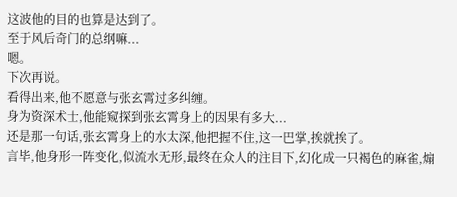这波他的目的也算是达到了。
至于风后奇门的总纲嘛...
嗯。
下次再说。
看得出来,他不愿意与张玄霄过多纠缠。
身为资深术士,他能窥探到张玄霄身上的因果有多大...
还是那一句话,张玄霄身上的水太深,他把握不住,这一巴掌,挨就挨了。
言毕,他身形一阵变化,似流水无形,最终在众人的注目下,幻化成一只褐色的麻雀,煽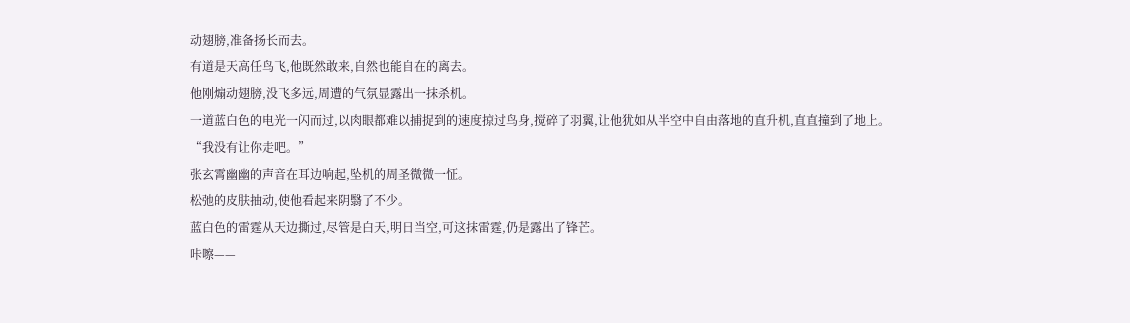动翅膀,准备扬长而去。
有道是天高任鸟飞,他既然敢来,自然也能自在的离去。
他刚煽动翅膀,没飞多远,周遭的气氛显露出一抹杀机。
一道蓝白色的电光一闪而过,以肉眼都难以捕捉到的速度掠过鸟身,搅碎了羽翼,让他犹如从半空中自由落地的直升机,直直撞到了地上。
“我没有让你走吧。”
张玄霄幽幽的声音在耳边响起,坠机的周圣微微一怔。
松弛的皮肤抽动,使他看起来阴翳了不少。
蓝白色的雷霆从天边撕过,尽管是白天,明日当空,可这抹雷霆,仍是露出了锋芒。
咔嚓——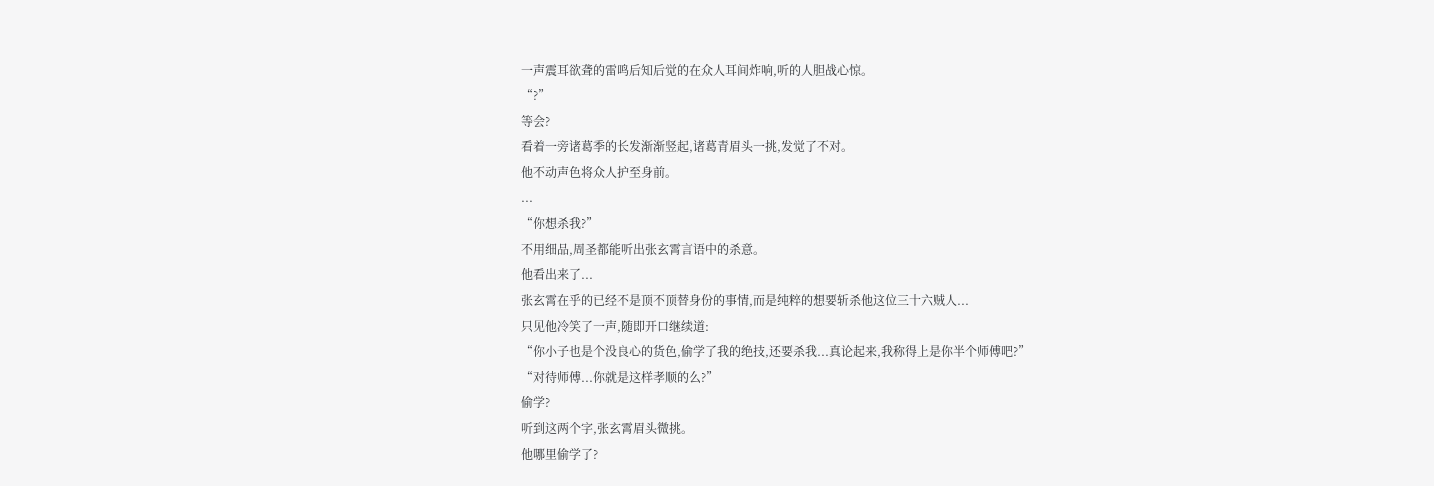一声震耳欲聋的雷鸣后知后觉的在众人耳间炸响,听的人胆战心惊。
“?”
等会?
看着一旁诸葛季的长发渐渐竖起,诸葛青眉头一挑,发觉了不对。
他不动声色将众人护至身前。
...
“你想杀我?”
不用细品,周圣都能听出张玄霄言语中的杀意。
他看出来了...
张玄霄在乎的已经不是顶不顶替身份的事情,而是纯粹的想要斩杀他这位三十六贼人...
只见他冷笑了一声,随即开口继续道:
“你小子也是个没良心的货色,偷学了我的绝技,还要杀我...真论起来,我称得上是你半个师傅吧?”
“对待师傅...你就是这样孝顺的么?”
偷学?
听到这两个字,张玄霄眉头微挑。
他哪里偷学了?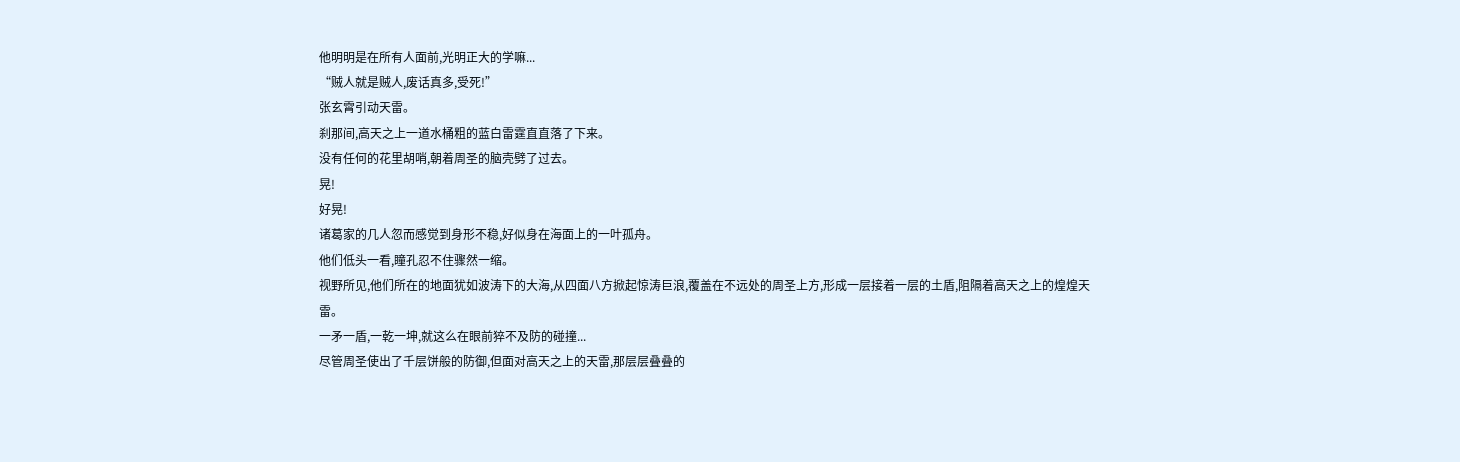他明明是在所有人面前,光明正大的学嘛...
“贼人就是贼人,废话真多,受死!”
张玄霄引动天雷。
刹那间,高天之上一道水桶粗的蓝白雷霆直直落了下来。
没有任何的花里胡哨,朝着周圣的脑壳劈了过去。
晃!
好晃!
诸葛家的几人忽而感觉到身形不稳,好似身在海面上的一叶孤舟。
他们低头一看,瞳孔忍不住骤然一缩。
视野所见,他们所在的地面犹如波涛下的大海,从四面八方掀起惊涛巨浪,覆盖在不远处的周圣上方,形成一层接着一层的土盾,阻隔着高天之上的煌煌天雷。
一矛一盾,一乾一坤,就这么在眼前猝不及防的碰撞...
尽管周圣使出了千层饼般的防御,但面对高天之上的天雷,那层层叠叠的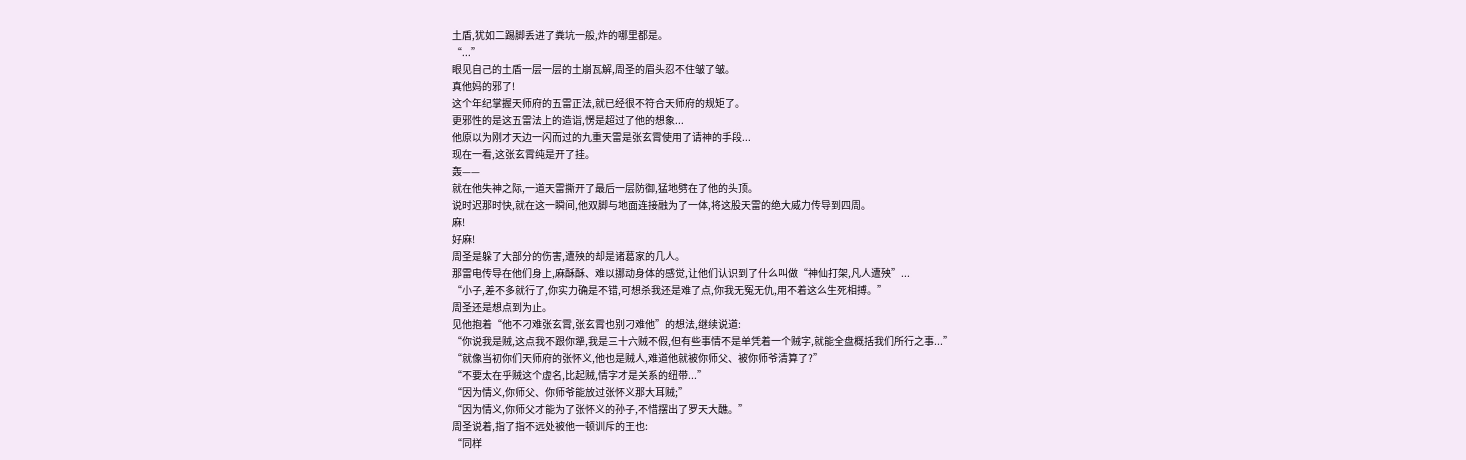土盾,犹如二踢脚丢进了粪坑一般,炸的哪里都是。
“...”
眼见自己的土盾一层一层的土崩瓦解,周圣的眉头忍不住皱了皱。
真他妈的邪了!
这个年纪掌握天师府的五雷正法,就已经很不符合天师府的规矩了。
更邪性的是这五雷法上的造诣,愣是超过了他的想象...
他原以为刚才天边一闪而过的九重天雷是张玄霄使用了请神的手段...
现在一看,这张玄霄纯是开了挂。
轰——
就在他失神之际,一道天雷撕开了最后一层防御,猛地劈在了他的头顶。
说时迟那时快,就在这一瞬间,他双脚与地面连接融为了一体,将这股天雷的绝大威力传导到四周。
麻!
好麻!
周圣是躲了大部分的伤害,遭殃的却是诸葛家的几人。
那雷电传导在他们身上,麻酥酥、难以挪动身体的感觉,让他们认识到了什么叫做“神仙打架,凡人遭殃”...
“小子,差不多就行了,你实力确是不错,可想杀我还是难了点,你我无冤无仇,用不着这么生死相搏。”
周圣还是想点到为止。
见他抱着“他不刁难张玄霄,张玄霄也别刁难他”的想法,继续说道:
“你说我是贼,这点我不跟你犟,我是三十六贼不假,但有些事情不是单凭着一个贼字,就能全盘概括我们所行之事...”
“就像当初你们天师府的张怀义,他也是贼人,难道他就被你师父、被你师爷清算了?”
“不要太在乎贼这个虚名,比起贼,情字才是关系的纽带...”
“因为情义,你师父、你师爷能放过张怀义那大耳贼;”
“因为情义,你师父才能为了张怀义的孙子,不惜摆出了罗天大醮。”
周圣说着,指了指不远处被他一顿训斥的王也:
“同样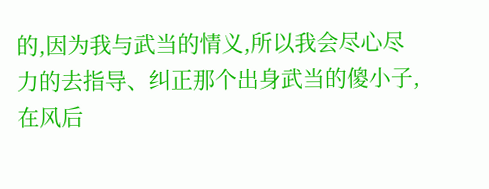的,因为我与武当的情义,所以我会尽心尽力的去指导、纠正那个出身武当的傻小子,在风后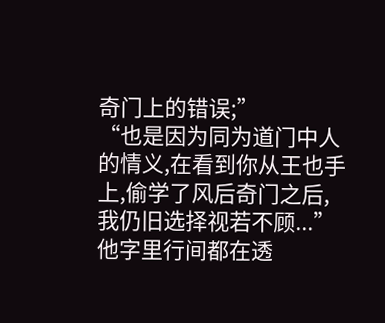奇门上的错误;”
“也是因为同为道门中人的情义,在看到你从王也手上,偷学了风后奇门之后,我仍旧选择视若不顾...”
他字里行间都在透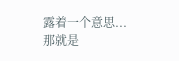露着一个意思...
那就是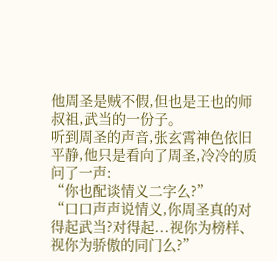他周圣是贼不假,但也是王也的师叔祖,武当的一份子。
听到周圣的声音,张玄霄神色依旧平静,他只是看向了周圣,冷冷的质问了一声:
“你也配谈情义二字么?”
“口口声声说情义,你周圣真的对得起武当?对得起...视你为榜样、视你为骄傲的同门么?”